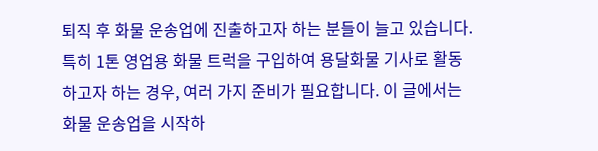퇴직 후 화물 운송업에 진출하고자 하는 분들이 늘고 있습니다. 특히 1톤 영업용 화물 트럭을 구입하여 용달화물 기사로 활동하고자 하는 경우, 여러 가지 준비가 필요합니다. 이 글에서는 화물 운송업을 시작하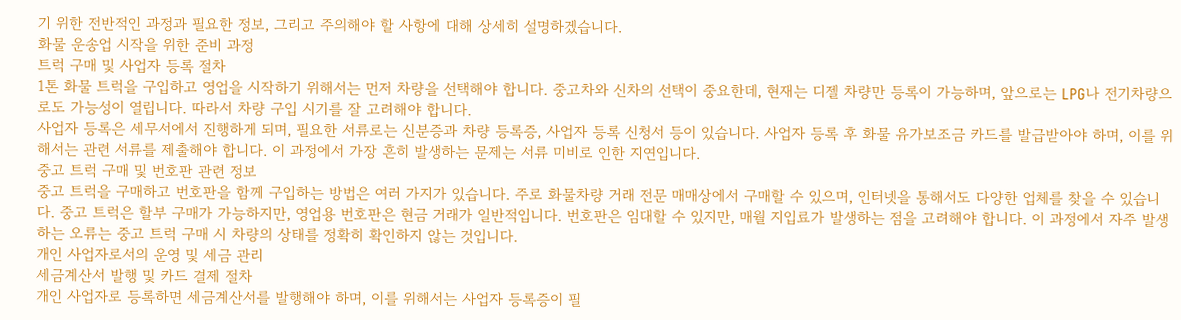기 위한 전반적인 과정과 필요한 정보, 그리고 주의해야 할 사항에 대해 상세히 설명하겠습니다.
화물 운송업 시작을 위한 준비 과정
트럭 구매 및 사업자 등록 절차
1톤 화물 트럭을 구입하고 영업을 시작하기 위해서는 먼저 차량을 선택해야 합니다. 중고차와 신차의 선택이 중요한데, 현재는 디젤 차량만 등록이 가능하며, 앞으로는 LPG나 전기차량으로도 가능성이 열립니다. 따라서 차량 구입 시기를 잘 고려해야 합니다.
사업자 등록은 세무서에서 진행하게 되며, 필요한 서류로는 신분증과 차량 등록증, 사업자 등록 신청서 등이 있습니다. 사업자 등록 후 화물 유가보조금 카드를 발급받아야 하며, 이를 위해서는 관련 서류를 제출해야 합니다. 이 과정에서 가장 흔히 발생하는 문제는 서류 미비로 인한 지연입니다.
중고 트럭 구매 및 번호판 관련 정보
중고 트럭을 구매하고 번호판을 함께 구입하는 방법은 여러 가지가 있습니다. 주로 화물차량 거래 전문 매매상에서 구매할 수 있으며, 인터넷을 통해서도 다양한 업체를 찾을 수 있습니다. 중고 트럭은 할부 구매가 가능하지만, 영업용 번호판은 현금 거래가 일반적입니다. 번호판은 임대할 수 있지만, 매월 지입료가 발생하는 점을 고려해야 합니다. 이 과정에서 자주 발생하는 오류는 중고 트럭 구매 시 차량의 상태를 정확히 확인하지 않는 것입니다.
개인 사업자로서의 운영 및 세금 관리
세금계산서 발행 및 카드 결제 절차
개인 사업자로 등록하면 세금계산서를 발행해야 하며, 이를 위해서는 사업자 등록증이 필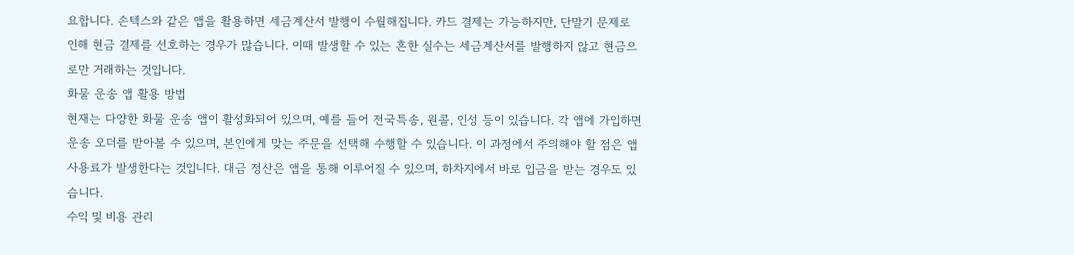요합니다. 손텍스와 같은 앱을 활용하면 세금계산서 발행이 수월해집니다. 카드 결제는 가능하지만, 단말기 문제로 인해 현금 결제를 선호하는 경우가 많습니다. 이때 발생할 수 있는 흔한 실수는 세금계산서를 발행하지 않고 현금으로만 거래하는 것입니다.
화물 운송 앱 활용 방법
현재는 다양한 화물 운송 앱이 활성화되어 있으며, 예를 들어 전국특송, 원콜, 인성 등이 있습니다. 각 앱에 가입하면 운송 오더를 받아볼 수 있으며, 본인에게 맞는 주문을 선택해 수행할 수 있습니다. 이 과정에서 주의해야 할 점은 앱 사용료가 발생한다는 것입니다. 대금 정산은 앱을 통해 이루어질 수 있으며, 하차지에서 바로 입금을 받는 경우도 있습니다.
수익 및 비용 관리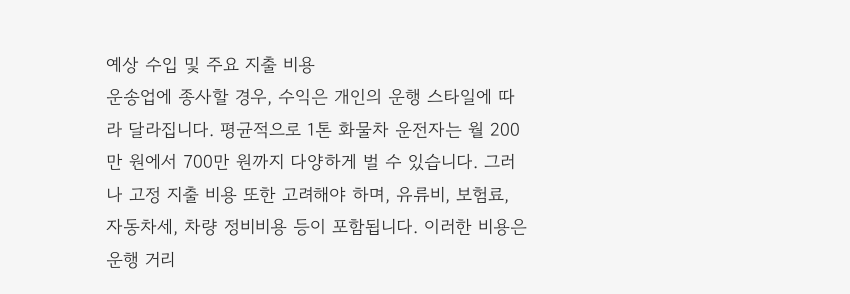예상 수입 및 주요 지출 비용
운송업에 종사할 경우, 수익은 개인의 운행 스타일에 따라 달라집니다. 평균적으로 1톤 화물차 운전자는 월 200만 원에서 700만 원까지 다양하게 벌 수 있습니다. 그러나 고정 지출 비용 또한 고려해야 하며, 유류비, 보험료, 자동차세, 차량 정비비용 등이 포함됩니다. 이러한 비용은 운행 거리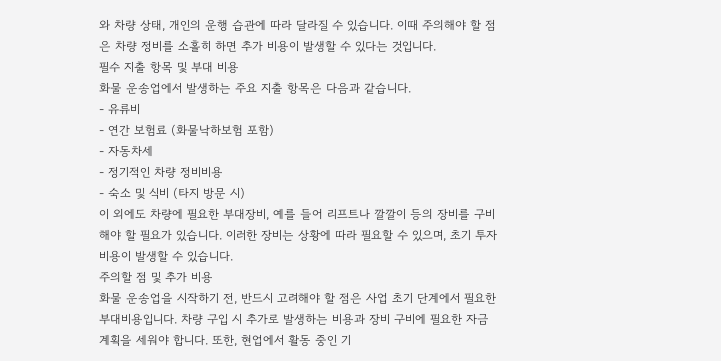와 차량 상태, 개인의 운행 습관에 따라 달라질 수 있습니다. 이때 주의해야 할 점은 차량 정비를 소홀히 하면 추가 비용이 발생할 수 있다는 것입니다.
필수 지출 항목 및 부대 비용
화물 운송업에서 발생하는 주요 지출 항목은 다음과 같습니다.
- 유류비
- 연간 보험료 (화물낙하보험 포함)
- 자동차세
- 정기적인 차량 정비비용
- 숙소 및 식비 (타지 방문 시)
이 외에도 차량에 필요한 부대장비, 예를 들어 리프트나 깔깔이 등의 장비를 구비해야 할 필요가 있습니다. 이러한 장비는 상황에 따라 필요할 수 있으며, 초기 투자비용이 발생할 수 있습니다.
주의할 점 및 추가 비용
화물 운송업을 시작하기 전, 반드시 고려해야 할 점은 사업 초기 단계에서 필요한 부대비용입니다. 차량 구입 시 추가로 발생하는 비용과 장비 구비에 필요한 자금 계획을 세워야 합니다. 또한, 현업에서 활동 중인 기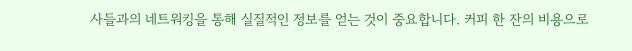사들과의 네트워킹을 통해 실질적인 정보를 얻는 것이 중요합니다. 커피 한 잔의 비용으로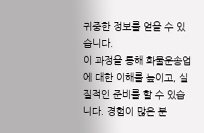귀중한 정보를 얻을 수 있습니다.
이 과정을 통해 화물운송업에 대한 이해를 높이고, 실질적인 준비를 할 수 있습니다. 경험이 많은 분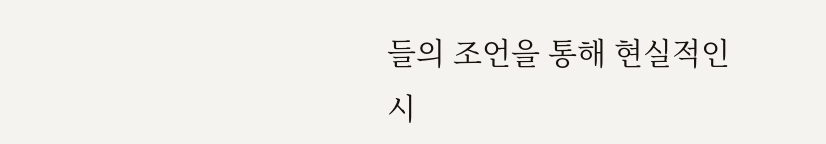들의 조언을 통해 현실적인 시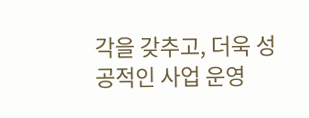각을 갖추고, 더욱 성공적인 사업 운영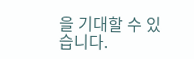을 기대할 수 있습니다.